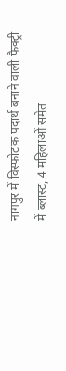नागपुर में विस्फोटक पदार्थ बनाने वाली फैक्ट्री में ब्लास्ट, 4 महिलाओं समेत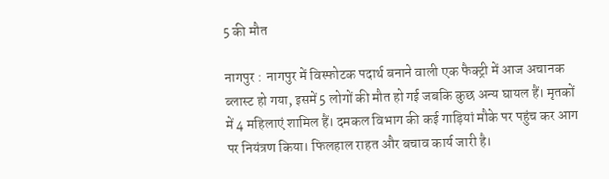5 की मौत

नागपुर :  नागपुर में विस्फोटक पदार्थ बनाने वाली एक फैक्ट्री में आज अचानक ब्लास्ट हो गया, इसमें 5 लोगों की मौत हो गई जबकि कुछ अन्य घायल हैं। मृतकों में 4 महिलाएं शामिल हैं। दमकल विभाग की कई गाड़ियां मौके पर पहुंच कर आग पर नियंत्रण किया। फिलहाल राहत और बचाव कार्य जारी है।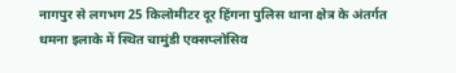नागपुर से लगभग 25 किलोमीटर दूर हिंगना पुलिस थाना क्षेत्र के अंतर्गत धमना इलाके में स्थित चामुंडी एक्सप्लोसिव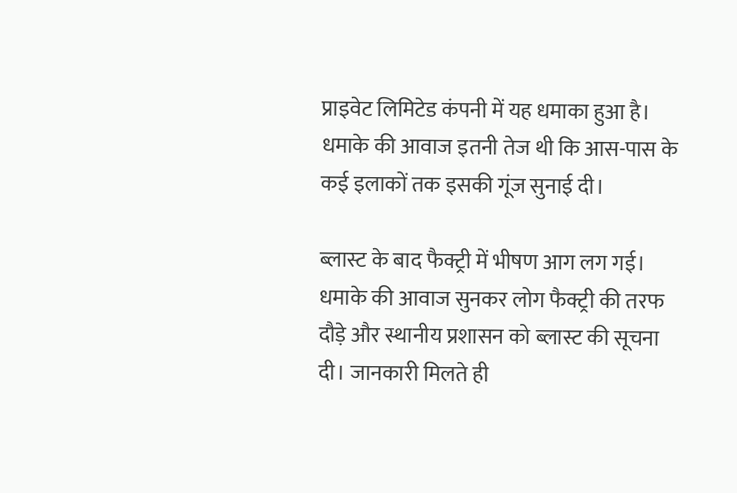प्राइवेट लिमिटेड कंपनी में यह धमाका हुआ है। धमाके की आवाज इतनी तेज थी कि आस-पास के कई इलाकों तक इसकी गूंज सुनाई दी।

ब्लास्ट के बाद फैक्ट्री में भीषण आग लग गई। धमाके की आवाज सुनकर लोग फैक्ट्री की तरफ दौड़े और स्थानीय प्रशासन को ब्लास्ट की सूचना दी। जानकारी मिलते ही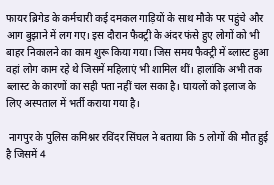फायर ब्रिगेड के कर्मचारी कई दमकल गाड़ियों के साथ मौके पर पहुंचे और आग बुझाने में लग गए। इस दौरान फैक्ट्री के अंदर फंसे हुए लोगों को भी बाहर निकालने का काम शुरू किया गया। जिस समय फैक्ट्री में ब्लास्ट हुआ वहां लोग काम रहे थे जिसमें महिलाएं भी शामिल थीं। हालांकि अभी तक ब्लास्ट के कारणों का सही पता नहीं चल सका है। घायलों को इलाज के लिए अस्पताल में भर्ती कराया गया है।

 नागपुर के पुलिस कमिश्नर रविंदर सिंघल ने बताया कि 5 लोगों की मौत हुई है जिसमें 4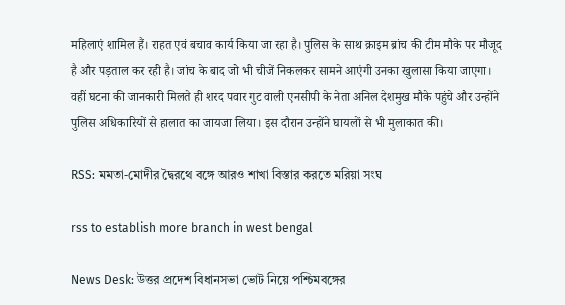महिलाएं शामिल हैं। राहत एवं बचाव कार्य किया जा रहा है। पुलिस के साथ क्राइम ब्रांच की टीम मौके पर मौजूद है और पड़ताल कर रही है। जांच के बाद जो भी चीजें निकलकर सामने आएंगी उनका खुलासा किया जाएगा। वहीं घटना की जानकारी मिलते ही शरद पवार गुट वाली एनसीपी के नेता अनिल देशमुख मौके पहुंचे और उन्होंने पुलिस अधिकारियों से हालात का जायजा लिया। इस दौरान उन्होंने घायलों से भी मुलाकात की।

RSS: মমতা-মোদীর দ্বৈরথে বঙ্গে আরও শাখা বিস্তার করতে মরিয়া সংঘ

rss to establish more branch in west bengal

News Desk: উত্তর প্রদেশ বিধানসভা ভোট নিয়ে পশ্চিমবঙ্গের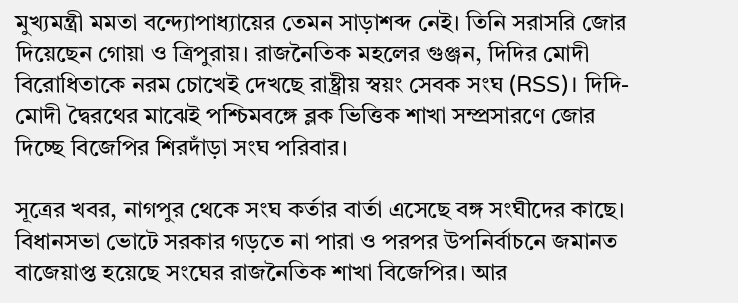মুখ্যমন্ত্রী মমতা বন্দ্যোপাধ্যায়ের তেমন সাড়াশব্দ নেই। তিনি সরাসরি জোর দিয়েছেন গোয়া ও ত্রিপুরায়। রাজনৈতিক মহলের গুঞ্জন, দিদির মোদী বিরোধিতাকে নরম চোখেই দেখছে রাষ্ট্রীয় স্বয়ং সেবক সংঘ (RSS)। দিদি-মোদী দ্বৈরথের মাঝেই পশ্চিমবঙ্গে ব্লক ভিত্তিক শাখা সম্প্রসারণে জোর দিচ্ছে বিজেপির শিরদাঁড়া সংঘ পরিবার।

সূত্রের খবর, নাগপুর থেকে সংঘ কর্তার বার্তা এসেছে বঙ্গ সংঘীদের কাছে। বিধানসভা ভোটে সরকার গড়তে না পারা ও পরপর উপনির্বাচনে জমানত বাজেয়াপ্ত হয়েছে সংঘের রাজনৈতিক শাখা বিজেপির। আর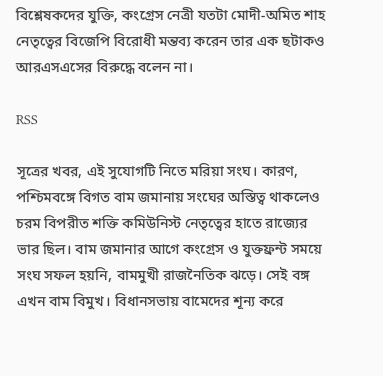বিশ্লেষকদের যুক্তি, কংগ্রেস নেত্রী যতটা মোদী-অমিত শাহ নেতৃত্বের বিজেপি বিরোধী মন্তব্য করেন তার এক ছটাকও আরএসএসের বিরুদ্ধে বলেন না।

RSS

সূত্রের খবর, এই সুযোগটি নিতে মরিয়া সংঘ। কারণ, পশ্চিমবঙ্গে বিগত বাম জমানায় সংঘের অস্তিত্ব থাকলেও চরম বিপরীত শক্তি কমিউনিস্ট নেতৃত্বের হাতে রাজ্যের ভার ছিল। বাম জমানার আগে কংগ্রেস ও যুক্তফ্রন্ট সময়ে সংঘ সফল হয়নি, বামমুখী রাজনৈতিক ঝড়ে। সেই বঙ্গ এখন বাম বিমুখ। বিধানসভায় বামেদের শূন্য করে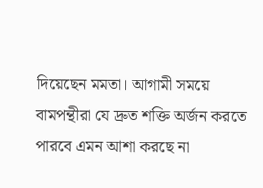দিয়েছেন মমতা। আগামী সময়ে বামপন্থীরা যে দ্রুত শক্তি অর্জন করতে পারবে এমন আশা করছে না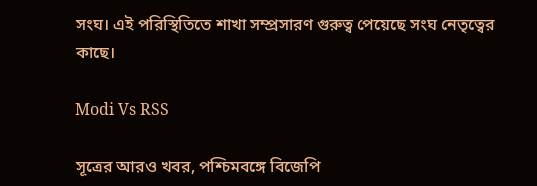সংঘ। এই পরিস্থিতিতে শাখা সম্প্রসারণ গুরুত্ব পেয়েছে সংঘ নেতৃত্বের কাছে।

Modi Vs RSS

সূত্রের আরও খবর, পশ্চিমবঙ্গে বিজেপি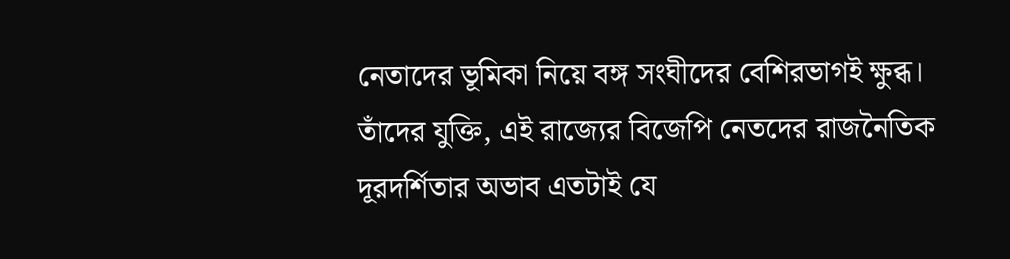নেতাদের ভূমিকা নিয়ে বঙ্গ সংঘীদের বেশিরভাগই ক্ষুব্ধ। তাঁদের যুক্তি, এই রাজ্যের বিজেপি নেতদের রাজনৈতিক দূরদর্শিতার অভাব এতটাই যে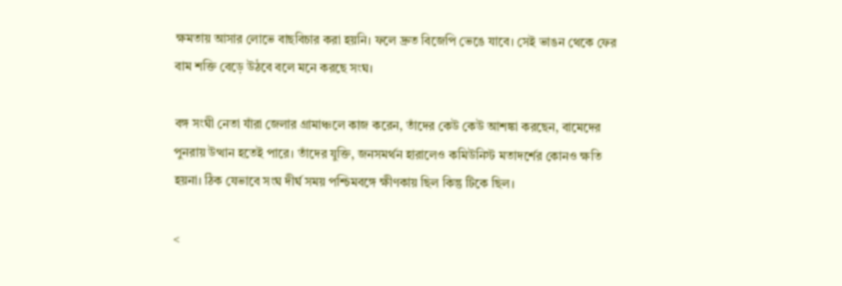ক্ষমতায় আসার লোভে বাছবিচার করা হয়নি। ফলে দ্রুত বিজেপি ভেঙে যাবে। সেই ভাঙন থেকে ফের বাম শক্তি বেড়ে উঠবে বলে মনে করছে সংঘ।

বঙ্গ সংঘী নেতা যাঁরা জেলার গ্রামাঞ্চলে কাজ করেন, তাঁদের কেউ কেউ আশঙ্কা করছেন, বামেদের পুনরায় উত্থান হতেই পারে। তাঁদের যুক্তি, জনসমর্থন হারালেও কমিউনিস্ট মতাদর্শের কোনও ক্ষতি হয়না। ঠিক যেভাবে সংঘ দীর্ঘ সময় পশ্চিমবঙ্গে ক্ষীণকায় ছিল কিন্তু টিকে ছিল।

<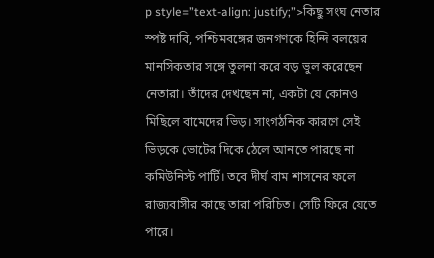p style=”text-align: justify;”>কিছু সংঘ নেতার স্পষ্ট দাবি, পশ্চিমবঙ্গের জনগণকে হিন্দি বলয়ের মানসিকতার সঙ্গে তুলনা করে বড় ভুল করেছেন নেতারা। তাঁদের দেখছেন না, একটা যে কোনও মিছিলে বামেদের ভিড়। সাংগঠনিক কারণে সেই ভিড়কে ভোটের দিকে ঠেলে আনতে পারছে না কমিউনিস্ট পার্টি। তবে দীর্ঘ বাম শাসনের ফলে রাজ্যবাসীর কাছে তারা পরিচিত। সেটি ফিরে যেতে পারে।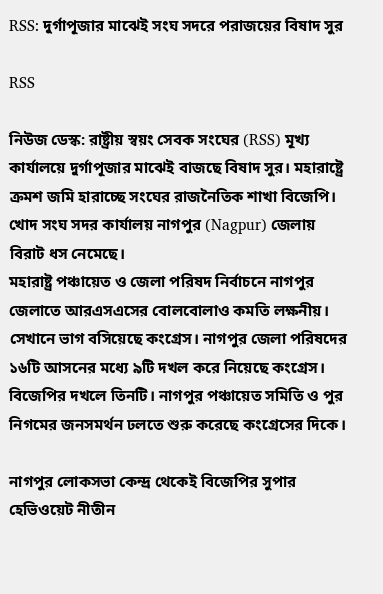RSS: দুর্গাপূজার মাঝেই সংঘ সদরে পরাজয়ের বিষাদ সুর

RSS

নিউজ ডেস্ক: রাষ্ট্রীয় স্বয়ং সেবক সংঘের (RSS) মূখ্য কার্যালয়ে দুর্গাপূজার মাঝেই বাজছে বিষাদ সুর। মহারাষ্ট্রে ক্রমশ জমি হারাচ্ছে সংঘের রাজনৈতিক শাখা বিজেপি। খোদ সংঘ সদর কার্যালয় নাগপুর (Nagpur) জেলায় বিরাট ধস নেমেছে।
মহারাষ্ট্র পঞ্চায়েত ও জেলা পরিষদ নির্বাচনে নাগপুর জেলাতে আরএসএসের বোলবোলাও কমতি লক্ষনীয়। সেখানে ভাগ বসিয়েছে কংগ্রেস। নাগপুর জেলা পরিষদের ১৬টি আসনের মধ্যে ৯টি দখল করে নিয়েছে কংগ্রেস। বিজেপির দখলে তিনটি। নাগপুর পঞ্চায়েত সমিতি ও পুর নিগমের জনসমর্থন ঢলতে শুরু করেছে কংগ্রেসের দিকে।

নাগপুর লোকসভা কেন্দ্র থেকেই বিজেপির সুপার হেভিওয়েট নীতীন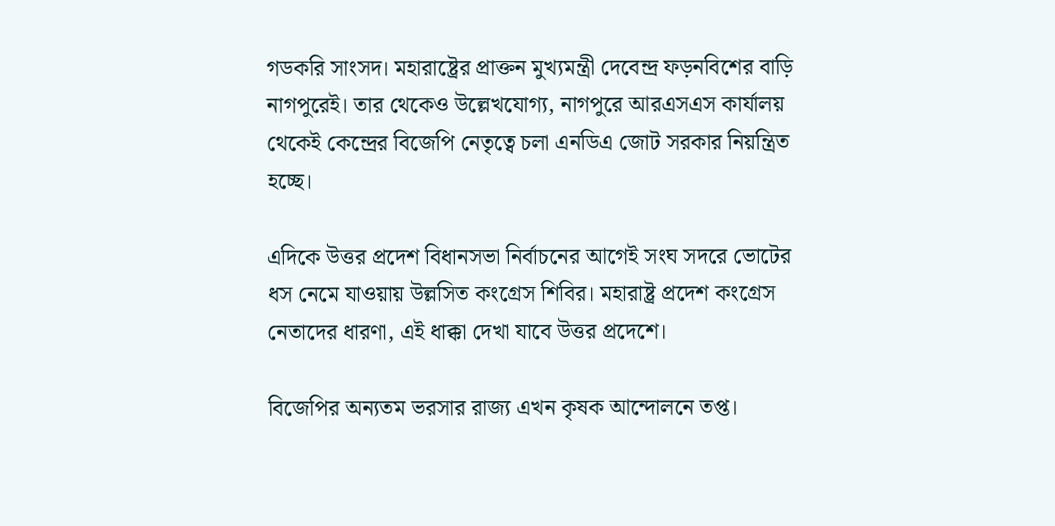গডকরি সাংসদ। মহারাষ্ট্রের প্রাক্তন মুখ্যমন্ত্রী দেবেন্দ্র ফড়নবিশের বাড়ি নাগপুরেই। তার থেকেও উল্লেখযোগ্য, নাগপুরে আরএসএস কার্যালয় থেকেই কেন্দ্রের বিজেপি নেতৃত্বে চলা এনডিএ জোট সরকার নিয়ন্ত্রিত হচ্ছে।

এদিকে উত্তর প্রদেশ বিধানসভা নির্বাচনের আগেই সংঘ সদরে ভোটের ধস নেমে যাওয়ায় উল্লসিত কংগ্রেস শিবির। মহারাষ্ট্র প্রদেশ কংগ্রেস নেতাদের ধারণা, এই ধাক্কা দেখা যাবে উত্তর প্রদেশে।

বিজেপির অন্যতম ভরসার রাজ্য এখন কৃষক আন্দোলনে তপ্ত।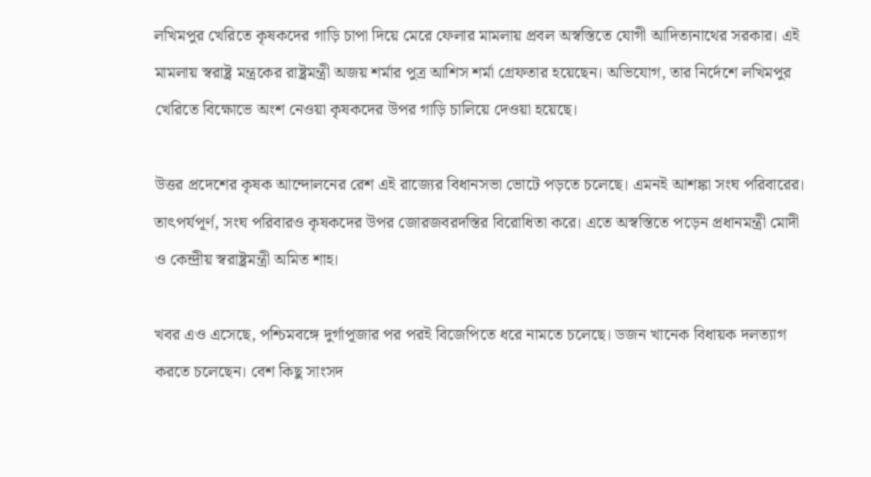লখিমপুর খেরিতে কৃষকদের গাড়ি চাপা দিয়ে মেরে ফেলার মামলায় প্রবল অস্বস্তিতে যোগী আদিত্যনাথের সরকার। এই মামলায় স্বরাষ্ট্র মন্ত্রকের রাষ্ট্রমন্ত্রী অজয় শর্মার পুত্র আশিস শর্মা গ্রেফতার হয়েছেন। অভিযোগ, তার নির্দেশে লখিমপুর খেরিতে বিক্ষোভে অংশ নেওয়া কৃষকদের উপর গাড়ি চালিয়ে দেওয়া হয়েছে।

উত্তর প্রদেশের কৃষক আন্দোলনের রেশ এই রাজ্যের বিধানসভা ভোটে পড়তে চলেছে। এমনই আশঙ্কা সংঘ পরিবারের। তাৎপর্যপূর্ণ, সংঘ পরিবারও কৃষকদের উপর জোরজবরদস্তির বিরোধিতা করে। এতে অস্বস্তিতে পড়েন প্রধানমন্ত্রী মোদী ও কেন্দ্রীয় স্বরাষ্ট্রমন্ত্রী অমিত শাহ।

খবর এও এসেছে, পশ্চিমবঙ্গে দুর্গাপূজার পর পরই বিজেপিতে ধরে নামতে চলেছে। ডজন খানেক বিধায়ক দলত্যাগ করতে চলেছেন। বেশ কিছু সাংসদ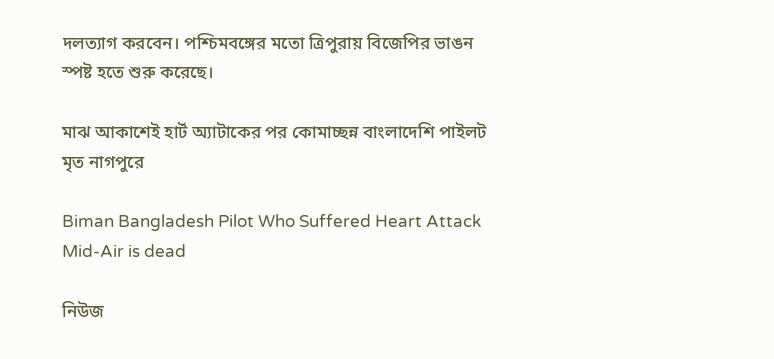দলত্যাগ করবেন। পশ্চিমবঙ্গের মতো ত্রিপুরায় বিজেপির ভাঙন স্পষ্ট হতে শুরু করেছে।

মাঝ আকাশেই হার্ট অ্যাটাকের পর কোমাচ্ছন্ন বাংলাদেশি পাইলট মৃত নাগপুরে

Biman Bangladesh Pilot Who Suffered Heart Attack Mid-Air is dead

নিউজ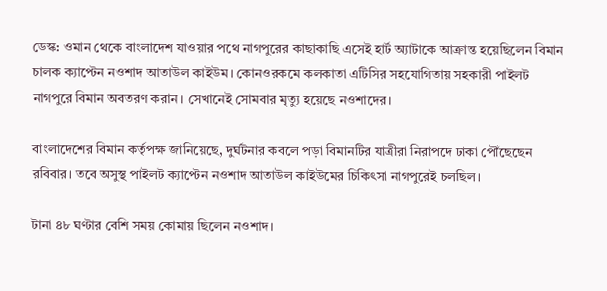ডেস্ক: ওমান থেকে বাংলাদেশ যাওয়ার পথে নাগপুরের কাছাকাছি এসেই হার্ট অ্যাটাকে আক্রান্ত হয়েছিলেন বিমান চালক ক্যাপ্টেন নওশাদ আতাউল কাইউম। কোনওরকমে কলকাতা এটিসির সহযোগিতায় সহকারী পাইলট নাগপুরে বিমান অবতরণ করান। সেখানেই সোমবার মৃত্যু হয়েছে নওশাদের।

বাংলাদেশের বিমান কর্তৃপক্ষ জানিয়েছে, দুর্ঘটনার কবলে পড়া বিমানটির যাত্রীরা নিরাপদে ঢাকা পৌঁছেছেন রবিবার। তবে অসুস্থ পাইলট ক্যাপ্টেন নওশাদ আতাউল কাইউমের চিকিৎসা নাগপুরেই চলছিল।

টানা ৪৮ ঘণ্টার বেশি সময় কোমায় ছিলেন নওশাদ।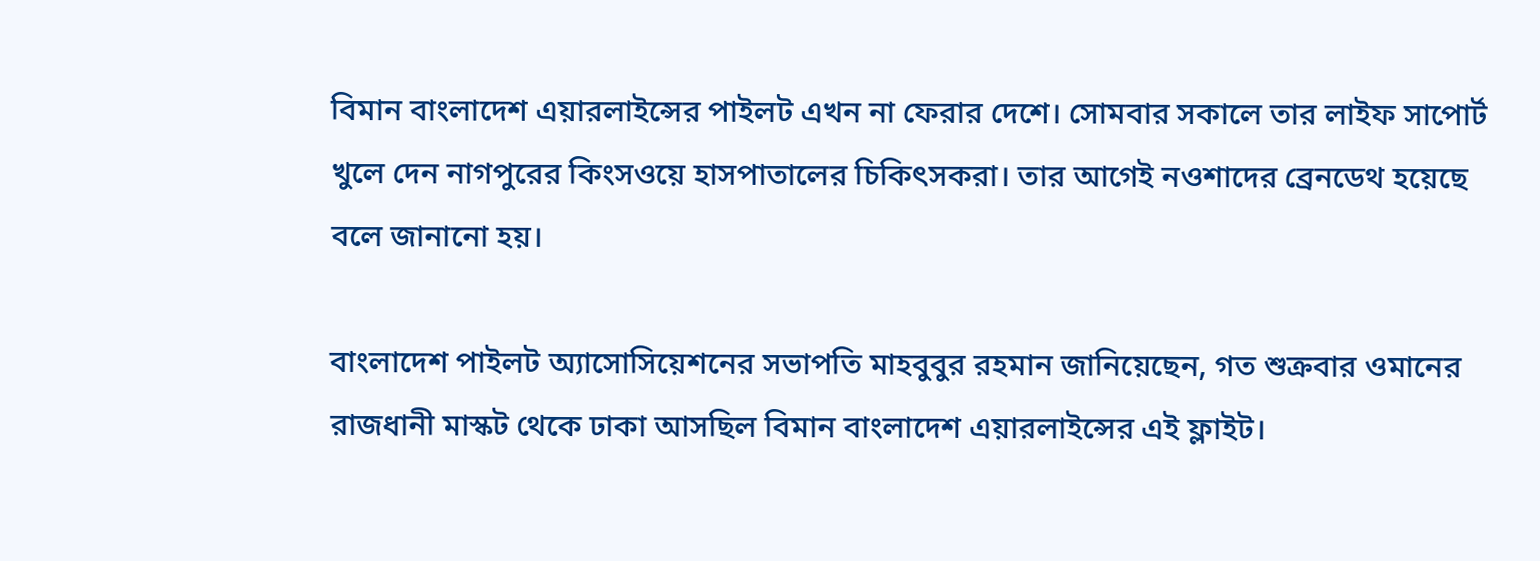বিমান বাংলাদেশ এয়ারলাইন্সের পাইলট এখন না ফেরার দেশে। সোমবার সকালে তার লাইফ সাপোর্ট খুলে দেন নাগপুরের কিংসওয়ে হাসপাতালের চিকিৎসকরা। তার আগেই নওশাদের ব্রেনডেথ হয়েছে বলে জানানো হয়।

বাংলাদেশ পাইলট অ্যাসোসিয়েশনের সভাপতি মাহবুবুর রহমান জানিয়েছেন, গত শুক্রবার ওমানের রাজধানী মাস্কট থেকে ঢাকা আসছিল বিমান বাংলাদেশ এয়ারলাইন্সের এই ফ্লাইট।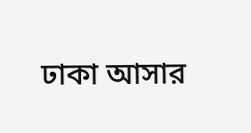ঢাকা আসার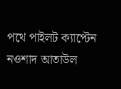পথে পাইলট ক্যাপ্টেন নওশাদ আতাউল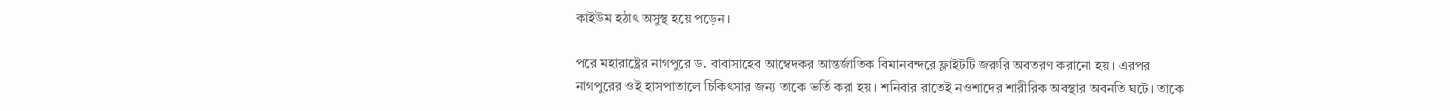কাইউম হঠাৎ অসুস্থ হয়ে পড়েন।

পরে মহারাষ্ট্রের নাগপুরে ড. বাবাসাহেব আম্বেদকর আন্তর্জাতিক বিমানবন্দরে ফ্লাইটটি জরুরি অবতরণ করানো হয়। এরপর নাগপুরের ওই হাসপাতালে চিকিৎসার জন্য তাকে ভর্তি করা হয়। শনিবার রাতেই নওশাদের শারীরিক অবস্থার অবনতি ঘটে। তাকে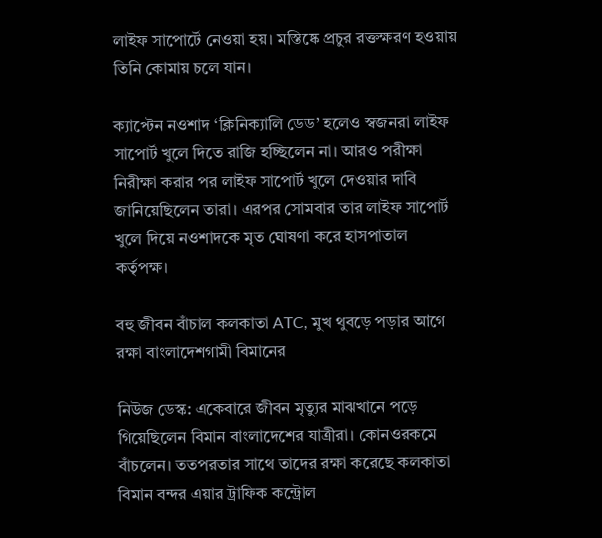লাইফ সাপোর্টে নেওয়া হয়। মস্তিষ্কে প্রচুর রক্তক্ষরণ হওয়ায় তিনি কোমায় চলে যান।

ক্যাপ্টেন নওশাদ ‘ক্লিনিক্যালি ডেড’ হলেও স্বজনরা লাইফ সাপোর্ট খুলে দিতে রাজি হচ্ছিলেন না। আরও পরীক্ষা নিরীক্ষা করার পর লাইফ সাপোর্ট খুলে দেওয়ার দাবি জানিয়েছিলেন তারা। এরপর সোমবার তার লাইফ সাপোর্ট খুলে দিয়ে নওশাদকে মৃত ঘোষণা করে হাসপাতাল কর্তৃপক্ষ।

বহু জীবন বাঁচাল কলকাতা ATC, মুখ থুবড়ে পড়ার আগে রক্ষা বাংলাদেশগামী বিমানের

নিউজ ডেস্ক: একেবারে জীবন মৃত্যুর মাঝখানে পড়ে গিয়েছিলেন বিমান বাংলাদেশের যাত্রীরা। কোনওরকমে বাঁচলেন। ততপরতার সাথে তাদের রক্ষা করেছে কলকাতা বিমান বন্দর এয়ার ট্রাফিক কন্ট্রোল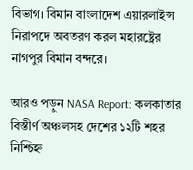বিভাগ। বিমান বাংলাদেশ এয়ারলাইন্স নিরাপদে অবতরণ করল মহারষ্ট্রের নাগপুর বিমান বন্দরে।

আরও পড়ুন NASA Report: কলকাতার বিস্তীর্ণ অঞ্চলসহ দেশের ১২টি শহর নিশ্চিহ্ন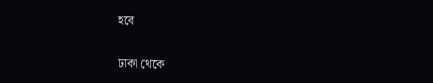হবে

ঢাকা থেকে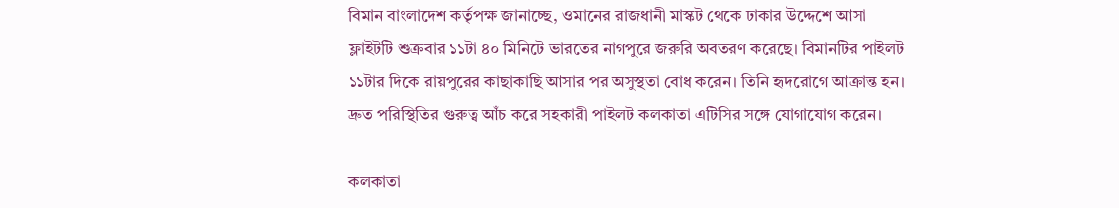বিমান বাংলাদেশ কর্তৃপক্ষ জানাচ্ছে, ওমানের রাজধানী মাস্কট থেকে ঢাকার উদ্দেশে আসা ফ্লাইটটি শুক্রবার ১১টা ৪০ মিনিটে ভারতের নাগপুরে জরুরি অবতরণ করেছে। বিমানটির পাইলট ১১টার দিকে রায়পুরের কাছাকাছি আসার পর অসুস্থতা বোধ করেন। তিনি হৃদরোগে আক্রান্ত হন। দ্রুত পরিস্থিতির গুরুত্ব আঁচ করে সহকারী পাইলট কলকাতা এটিসির সঙ্গে যোগাযোগ করেন।

কলকাতা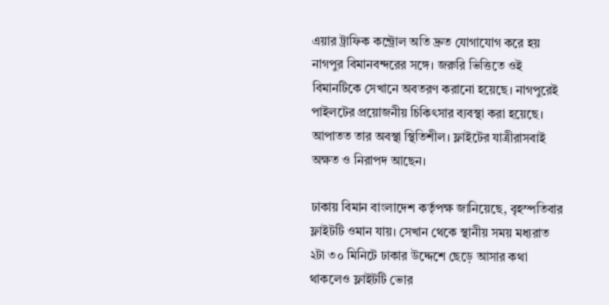এয়ার ট্রাফিক কন্ট্রোল অতি দ্রুত যোগাযোগ করে হয় নাগপুর বিমানবন্দরের সঙ্গে। জরুরি ভিত্তিতে ওই বিমানটিকে সেখানে অবতরণ করানো হয়েছে। নাগপুরেই পাইলটের প্রয়োজনীয় চিকিৎসার ব্যবস্থা করা হয়েছে। আপাতত তার অবস্থা স্থিতিশীল। ফ্লাইটের যাত্রীরাসবাই অক্ষত ও নিরাপদ আছেন।

ঢাকায় বিমান বাংলাদেশ কর্তৃপক্ষ জানিয়েছে, বৃহস্পতিবার ফ্লাইটটি ওমান যায়। সেখান থেকে স্থানীয় সময় মধ্যরাত ২টা ৩০ মিনিটে ঢাকার উদ্দেশে ছেড়ে আসার কথা থাকলেও ফ্লাইটটি ভোর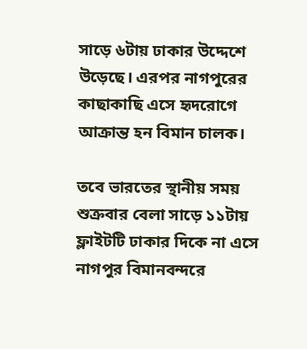সাড়ে ৬টায় ঢাকার উদ্দেশে উড়েছে। এরপর নাগপুরের কাছাকাছি এসে হৃদরোগে আক্রান্ত হন বিমান চালক।

তবে ভারতের স্থানীয় সময় শুক্রবার বেলা সাড়ে ১১টায় ফ্লাইটটি ঢাকার দিকে না এসে নাগপুর বিমানবন্দরে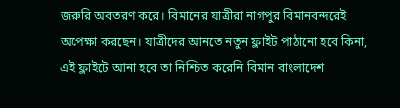জরুরি অবতরণ করে। বিমানের যাত্রীরা নাগপুর বিমানবন্দরেই অপেক্ষা করছেন। যাত্রীদের আনতে নতুন ফ্লাইট পাঠানো হবে কিনা, এই ফ্লাইটে আনা হবে তা নিশ্চিত করেনি বিমান বাংলাদেশ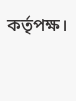কর্তৃপক্ষ।